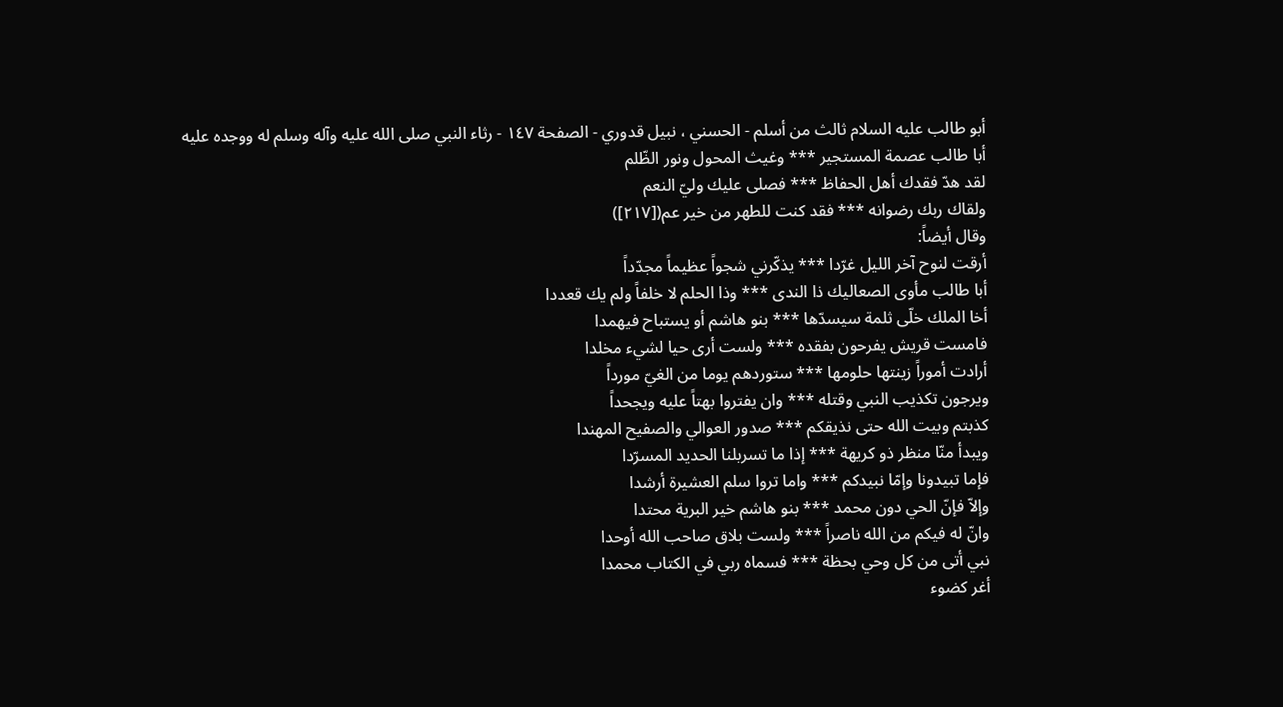أبو طالب عليه السلام ثالث من أسلم - الحسني ، نبيل قدوري - الصفحة ١٤٧ - رثاء النبي صلى الله عليه وآله وسلم له ووجده عليه
أبا طالب عصمة المستجير *** وغيث المحول ونور الظّلم
لقد هدّ فقدك أهل الحفاظ *** فصلى عليك وليّ النعم
ولقاك ربك رضوانه *** فقد كنت للطهر من خير عم([٢١٧])
وقال أيضاً:
أرقت لنوح آخر الليل غرّدا *** يذكّرني شجواً عظيماً مجدّداً
أبا طالب مأوى الصعاليك ذا الندى *** وذا الحلم لا خلفاً ولم يك قعددا
أخا الملك خلّى ثلمة سيسدّها *** بنو هاشم أو يستباح فيهمدا
فامست قريش يفرحون بفقده *** ولست أرى حيا لشيء مخلدا
أرادت أموراً زينتها حلومها *** ستوردهم يوما من الغيّ مورداً
ويرجون تكذيب النبي وقتله *** وان يفتروا بهتاً عليه ويجحداً
كذبتم وبيت الله حتى نذيقكم *** صدور العوالي والصفيح المهندا
ويبدأ منّا منظر ذو كريهة *** إذا ما تسربلنا الحديد المسرّدا
فإما تبيدونا وإمّا نبيدكم *** واما تروا سلم العشيرة أرشدا
وإلاّ فإنّ الحي دون محمد *** بنو هاشم خير البرية محتدا
وانّ له فيكم من الله ناصراً *** ولست بلاق صاحب الله أوحدا
نبي أتى من كل وحي بحظة *** فسماه ربي في الكتاب محمدا
أغر كضوء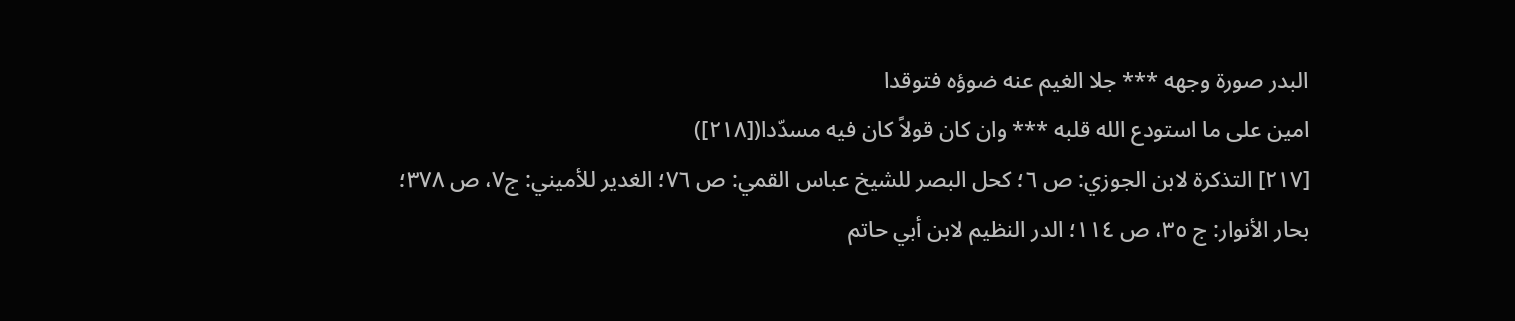البدر صورة وجهه *** جلا الغيم عنه ضوؤه فتوقدا
امين على ما استودع الله قلبه *** وان كان قولاً كان فيه مسدّدا([٢١٨])
[٢١٧] التذكرة لابن الجوزي: ص ٦؛ كحل البصر للشيخ عباس القمي: ص ٧٦؛ الغدير للأميني: ج٧، ص ٣٧٨؛ بحار الأنوار: ج ٣٥، ص ١١٤؛ الدر النظيم لابن أبي حاتم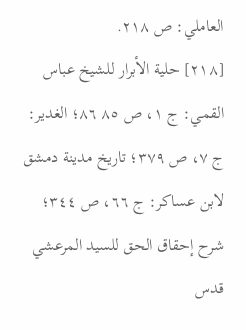العاملي: ص ٢١٨.
[٢١٨] حلية الأبرار للشيخ عباس القمي: ج ١، ص ٨٥ ٨٦؛ الغدير: ج ٧، ص ٣٧٩؛ تاريخ مدينة دمشق لابن عساكر: ج ٦٦، ص ٣٤٤؛ شرح إحقاق الحق للسيد المرعشي قدس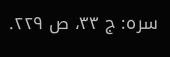سره: ج ٣٣، ص ٢٢٩.